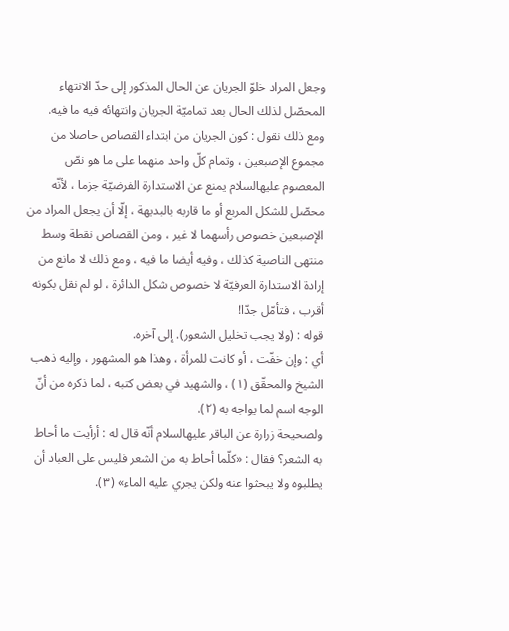وجعل المراد خلوّ الجريان عن الحال المذكور إلى حدّ الانتهاء المحصّل لذلك الحال بعد تماميّة الجريان وانتهائه فيه ما فيه.
ومع ذلك نقول : كون الجريان من ابتداء القصاص حاصلا من مجموع الإصبعين ، وتمام كلّ واحد منهما على ما هو نصّ المعصوم عليهالسلام يمنع عن الاستدارة الفرضيّة جزما ، لأنّه محصّل للشكل المربع أو ما قاربه بالبديهة ، إلّا أن يجعل المراد من الإصبعين خصوص رأسهما لا غير ، ومن القصاص نقطة وسط منتهى الناصية كذلك ، وفيه أيضا ما فيه ، ومع ذلك لا مانع من إرادة الاستدارة العرفيّة لا خصوص شكل الدائرة ، لو لم نقل بكونه أقرب ، فتأمّل جدّا!
قوله : (ولا يجب تخليل الشعور). إلى آخره.
أي : وإن خفّت ، أو كانت للمرأة ، وهذا هو المشهور ، وإليه ذهب الشيخ والمحقّق (١) ، والشهيد في بعض كتبه ، لما ذكره من أنّ الوجه اسم لما يواجه به (٢).
ولصحيحة زرارة عن الباقر عليهالسلام أنّه قال له : أرأيت ما أحاط به الشعر؟ فقال : «كلّما أحاط به من الشعر فليس على العباد أن يطلبوه ولا يبحثوا عنه ولكن يجري عليه الماء» (٣).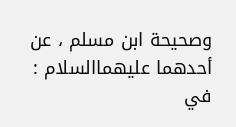وصحيحة ابن مسلم ، عن أحدهما عليهماالسلام : في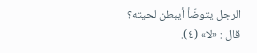الرجل يتوضّأ أيبطن لحيته؟ قال : «لا» (٤).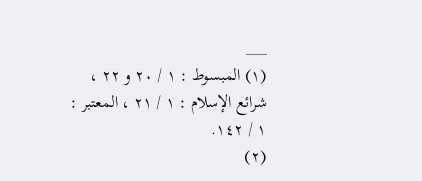___
(١) المبسوط : ١ / ٢٠ و ٢٢ ، شرائع الإسلام : ١ / ٢١ ، المعتبر : ١ / ١٤٢.
(٢)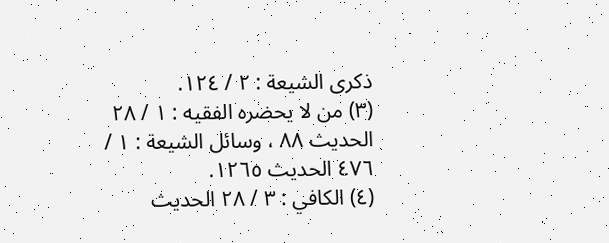ذكرى الشيعة : ٢ / ١٢٤.
(٣) من لا يحضره الفقيه : ١ / ٢٨ الحديث ٨٨ ، وسائل الشيعة : ١ / ٤٧٦ الحديث ١٢٦٥.
(٤) الكافي : ٣ / ٢٨ الحديث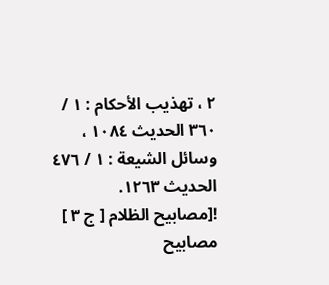٢ ، تهذيب الأحكام : ١ / ٣٦٠ الحديث ١٠٨٤ ، وسائل الشيعة : ١ / ٤٧٦ الحديث ١٢٦٣.
![مصابيح الظلام [ ج ٣ ] مصابيح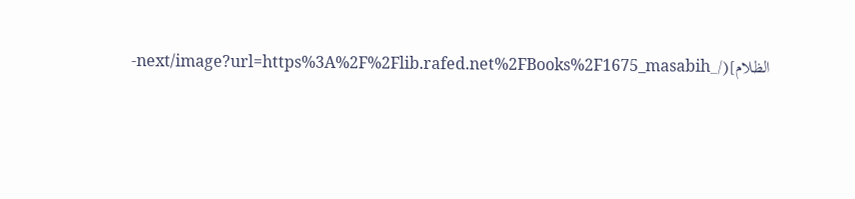الظلام](/_next/image?url=https%3A%2F%2Flib.rafed.net%2FBooks%2F1675_masabih-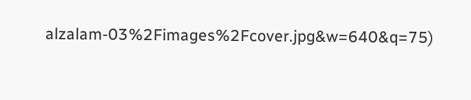alzalam-03%2Fimages%2Fcover.jpg&w=640&q=75)